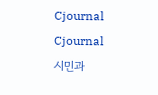Cjournal
Cjournal
시민과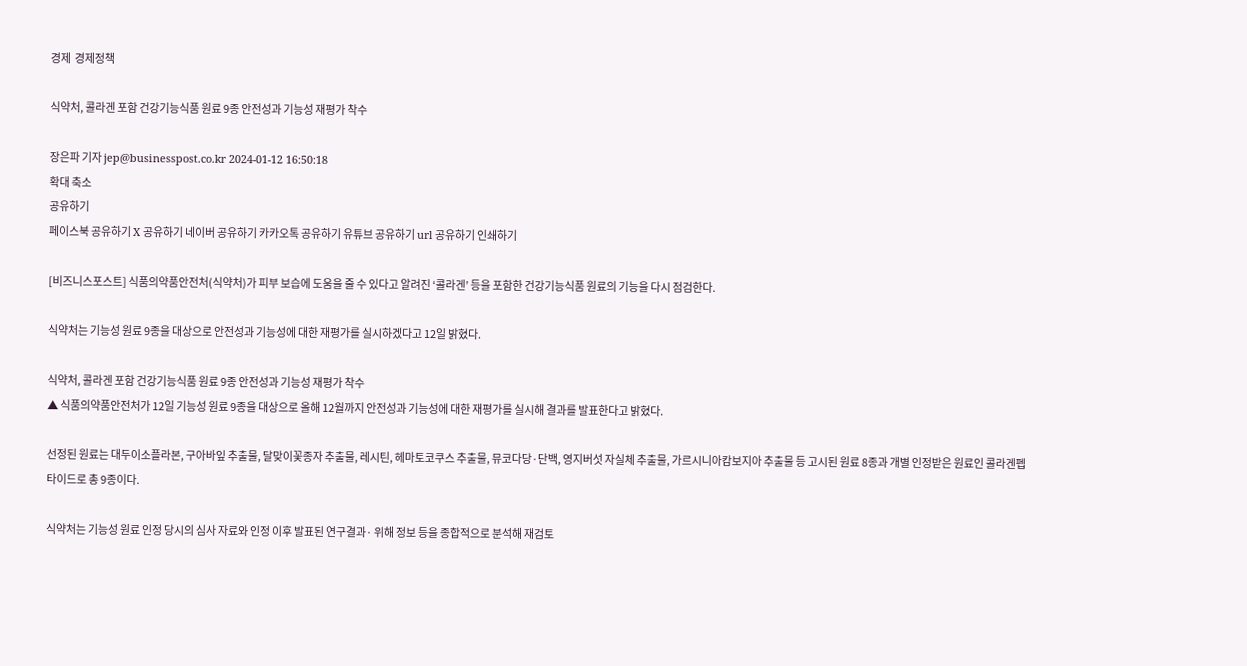경제  경제정책

식약처, 콜라겐 포함 건강기능식품 원료 9종 안전성과 기능성 재평가 착수

장은파 기자 jep@businesspost.co.kr 2024-01-12 16:50:18
확대 축소
공유하기
페이스북 공유하기 X 공유하기 네이버 공유하기 카카오톡 공유하기 유튜브 공유하기 url 공유하기 인쇄하기

[비즈니스포스트] 식품의약품안전처(식약처)가 피부 보습에 도움을 줄 수 있다고 알려진 ‘콜라겐’ 등을 포함한 건강기능식품 원료의 기능을 다시 점검한다.

식약처는 기능성 원료 9종을 대상으로 안전성과 기능성에 대한 재평가를 실시하겠다고 12일 밝혔다.

식약처, 콜라겐 포함 건강기능식품 원료 9종 안전성과 기능성 재평가 착수
▲ 식품의약품안전처가 12일 기능성 원료 9종을 대상으로 올해 12월까지 안전성과 기능성에 대한 재평가를 실시해 결과를 발표한다고 밝혔다.

선정된 원료는 대두이소플라본, 구아바잎 추출물, 달맞이꽃종자 추출물, 레시틴, 헤마토코쿠스 추출물, 뮤코다당·단백, 영지버섯 자실체 추출물, 가르시니아캄보지아 추출물 등 고시된 원료 8종과 개별 인정받은 원료인 콜라겐펩타이드로 총 9종이다.

식약처는 기능성 원료 인정 당시의 심사 자료와 인정 이후 발표된 연구결과· 위해 정보 등을 종합적으로 분석해 재검토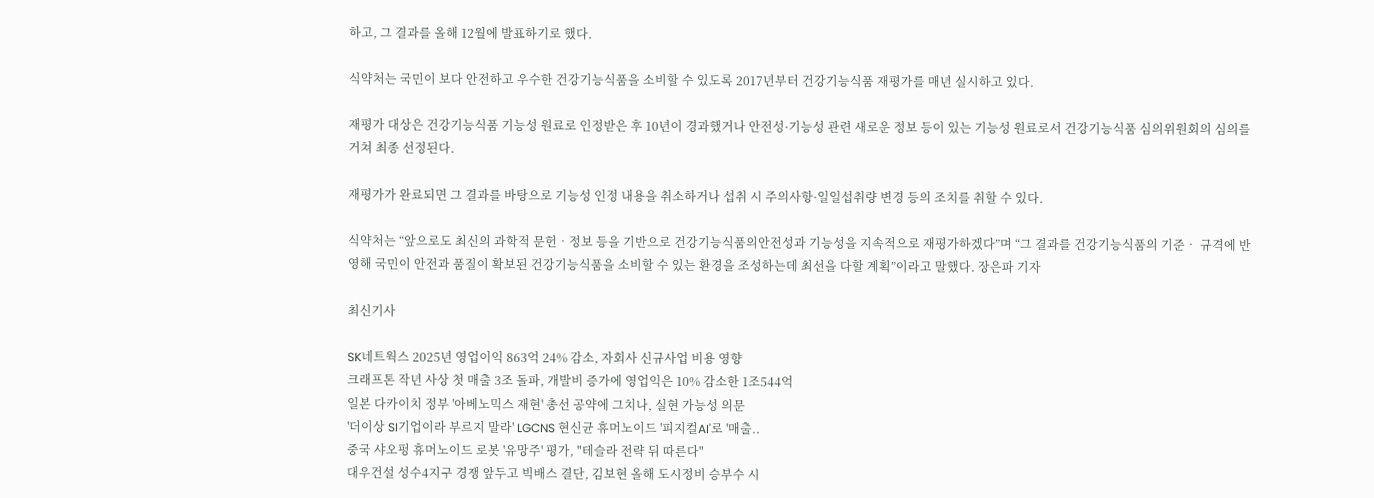하고, 그 결과를 올해 12월에 발표하기로 했다.

식약처는 국민이 보다 안전하고 우수한 건강기능식품을 소비할 수 있도록 2017년부터 건강기능식품 재평가를 매년 실시하고 있다.

재평가 대상은 건강기능식품 기능성 원료로 인정받은 후 10년이 경과했거나 안전성·기능성 관련 새로운 정보 등이 있는 기능성 원료로서 건강기능식품 심의위원회의 심의를 거쳐 최종 선정된다.

재평가가 완료되면 그 결과를 바탕으로 기능성 인정 내용을 취소하거나 섭취 시 주의사항·일일섭취량 변경 등의 조치를 취할 수 있다.

식약처는 “앞으로도 최신의 과학적 문헌‧정보 등을 기반으로 건강기능식품의안전성과 기능성을 지속적으로 재평가하겠다”며 “그 결과를 건강기능식품의 기준‧ 규격에 반영해 국민이 안전과 품질이 확보된 건강기능식품을 소비할 수 있는 환경을 조성하는데 최선을 다할 계획”이라고 말했다. 장은파 기자

최신기사

SK네트웍스 2025년 영업이익 863억 24% 감소, 자회사 신규사업 비용 영향
크래프톤 작년 사상 첫 매출 3조 돌파, 개발비 증가에 영업익은 10% 감소한 1조544억
일본 다카이치 정부 '아베노믹스 재현' 총선 공약에 그치나, 실현 가능성 의문
'더이상 SI기업이라 부르지 말라' LGCNS 현신균 휴머노이드 '피지컬AI'로 '매출..
중국 샤오펑 휴머노이드 로봇 '유망주' 평가, "테슬라 전략 뒤 따른다"
대우건설 성수4지구 경쟁 앞두고 빅배스 결단, 김보현 올해 도시정비 승부수 시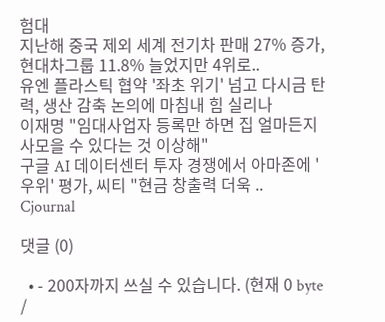험대
지난해 중국 제외 세계 전기차 판매 27% 증가, 현대차그룹 11.8% 늘었지만 4위로..
유엔 플라스틱 협약 '좌초 위기' 넘고 다시금 탄력, 생산 감축 논의에 마침내 힘 실리나
이재명 "임대사업자 등록만 하면 집 얼마든지 사모을 수 있다는 것 이상해"
구글 AI 데이터센터 투자 경쟁에서 아마존에 '우위' 평가, 씨티 "현금 창출력 더욱 ..
Cjournal

댓글 (0)

  • - 200자까지 쓰실 수 있습니다. (현재 0 byte /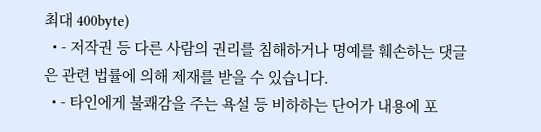최대 400byte)
  • - 저작권 등 다른 사람의 권리를 침해하거나 명예를 훼손하는 댓글은 관련 법률에 의해 제재를 받을 수 있습니다.
  • - 타인에게 불쾌감을 주는 욕설 등 비하하는 단어가 내용에 포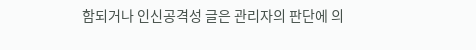함되거나 인신공격성 글은 관리자의 판단에 의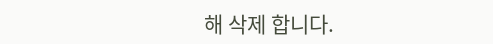해 삭제 합니다.